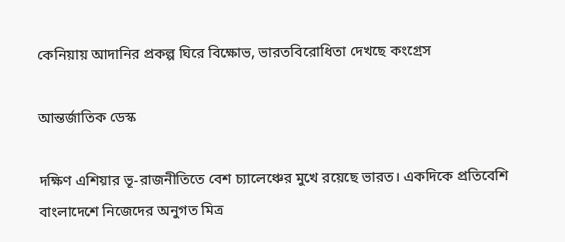কেনিয়ায় আদানির প্রকল্প ঘিরে বিক্ষোভ, ভারতবিরোধিতা দেখছে কংগ্রেস

আন্তর্জাতিক ডেস্ক

দক্ষিণ এশিয়ার ভূ-রাজনীতিতে বেশ চ্যালেঞ্চের মুখে রয়েছে ভারত। একদিকে প্রতিবেশি বাংলাদেশে নিজেদের অনুগত মিত্র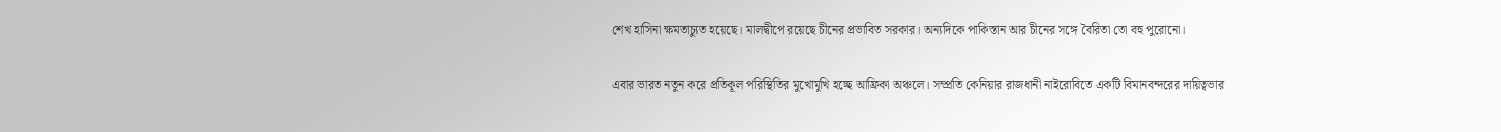শেখ হাসিনা ক্ষমতাচ্যুত হয়েছে। মালদ্বীপে রয়েছে চীনের প্রভাবিত সরকার। অন্যদিকে পাকিস্তান আর চীনের সঙ্গে বৈরিতা তো বহু পুরোনো।

এবার ভারত নতুন করে প্রতিকূল পরিস্থিতির মুখোমুখি হচ্ছে আফ্রিকা অঞ্চলে। সম্প্রতি কেনিয়ার রাজধানী নাইরোবিতে একটি বিমানবন্দরের দায়িত্বভার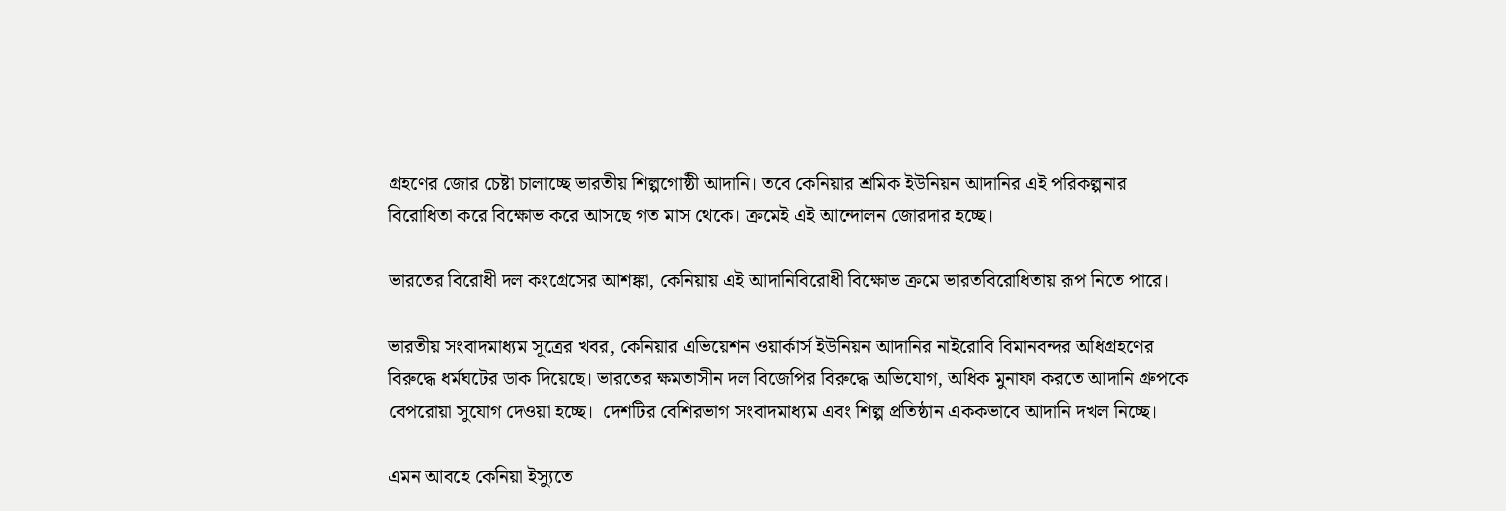গ্রহণের জোর চেষ্টা চালাচ্ছে ভারতীয় শিল্পগোষ্ঠী আদানি। তবে কেনিয়ার শ্রমিক ইউনিয়ন আদানির এই পরিকল্পনার বিরোধিতা করে বিক্ষোভ করে আসছে গত মাস থেকে। ক্রমেই এই আন্দোলন জোরদার হচ্ছে।

ভারতের বিরোধী দল কংগ্রেসের আশঙ্কা, কেনিয়ায় এই আদানিবিরোধী বিক্ষোভ ক্রমে ভারতবিরোধিতায় রূপ নিতে পারে।

ভারতীয় সংবাদমাধ্যম সূত্রের খবর, কেনিয়ার এভিয়েশন ওয়ার্কার্স ইউনিয়ন আদানির নাইরোবি বিমানবন্দর অধিগ্রহণের বিরুদ্ধে ধর্মঘটের ডাক দিয়েছে। ভারতের ক্ষমতাসীন দল বিজেপির বিরুদ্ধে অভিযোগ, অধিক মুনাফা করতে আদানি গ্রুপকে বেপরোয়া সুযোগ দেওয়া হচ্ছে।  দেশটির বেশিরভাগ সংবাদমাধ্যম এবং শিল্প প্রতিষ্ঠান এককভাবে আদানি দখল নিচ্ছে।

এমন আবহে কেনিয়া ইস্যুতে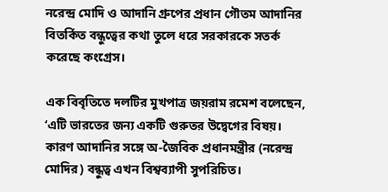নরেন্দ্র মোদি ও আদানি গ্রুপের প্রধান গৌতম আদানির বিতর্কিত বন্ধুত্বের কথা তুলে ধরে সরকারকে সতর্ক করেছে কংগ্রেস।

এক বিবৃতিতে দলটির মুখপাত্র জয়রাম রমেশ বলেছেন, ‘এটি ভারতের জন্য একটি গুরুতর উদ্বেগের বিষয়। কারণ আদানির সঙ্গে অ-জৈবিক প্রধানমন্ত্রীর (নরেন্দ্র মোদির) বন্ধুত্ব এখন বিশ্বব্যাপী সুপরিচিত।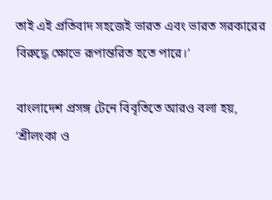তাই এই প্রতিবাদ সহজেই ভারত এবং ভারত সরকারের বিরুদ্ধে ক্ষোভে রূপান্তরিত হতে পারে।’

বাংলাদেশ প্রসঙ্গ টেনে বিবৃতিতে আরও বলা হয়, ‘শ্রীলংকা ও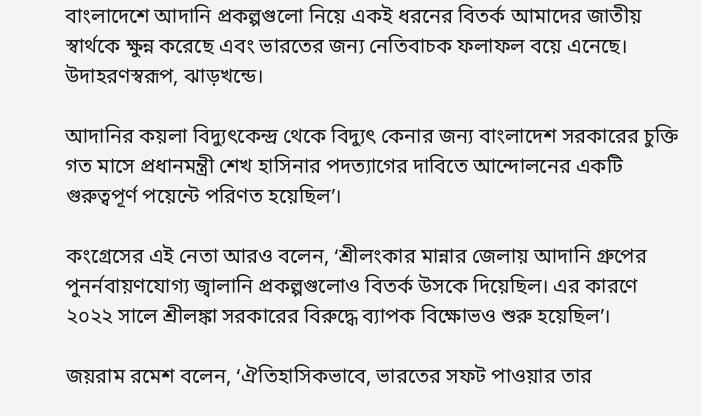বাংলাদেশে আদানি প্রকল্পগুলো নিয়ে একই ধরনের বিতর্ক আমাদের জাতীয় স্বার্থকে ক্ষুন্ন করেছে এবং ভারতের জন্য নেতিবাচক ফলাফল বয়ে এনেছে।  উদাহরণস্বরূপ, ঝাড়খন্ডে।

আদানির কয়লা বিদ্যুৎকেন্দ্র থেকে বিদ্যুৎ কেনার জন্য বাংলাদেশ সরকারের চুক্তি গত মাসে প্রধানমন্ত্রী শেখ হাসিনার পদত্যাগের দাবিতে আন্দোলনের একটি গুরুত্বপূর্ণ পয়েন্টে পরিণত হয়েছিল’।

কংগ্রেসের এই নেতা আরও বলেন, ‘শ্রীলংকার মান্নার জেলায় আদানি গ্রুপের পুনর্নবায়ণযোগ্য জ্বালানি প্রকল্পগুলোও বিতর্ক উসকে দিয়েছিল। এর কারণে ২০২২ সালে শ্রীলঙ্কা সরকারের বিরুদ্ধে ব্যাপক বিক্ষোভও শুরু হয়েছিল’।

জয়রাম রমেশ বলেন, ‘ঐতিহাসিকভাবে, ভারতের সফট পাওয়ার তার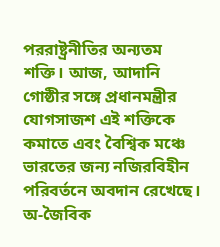পররাষ্ট্রনীতির অন্যতম শক্তি। আজ, আদানি গোষ্ঠীর সঙ্গে প্রধানমন্ত্রীর যোগসাজশ এই শক্তিকে কমাতে এবং বৈশ্বিক মঞ্চে ভারতের জন্য নজিরবিহীন পরিবর্তনে অবদান রেখেছে। অ-জৈবিক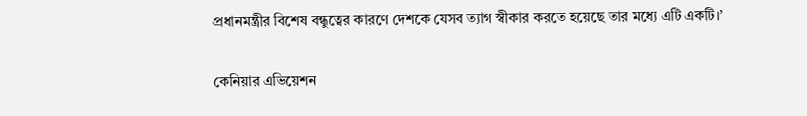প্রধানমন্ত্রীর বিশেষ বন্ধুত্বের কারণে দেশকে যেসব ত্যাগ স্বীকার করতে হয়েছে তার মধ্যে এটি একটি।’

কেনিয়ার এভিয়েশন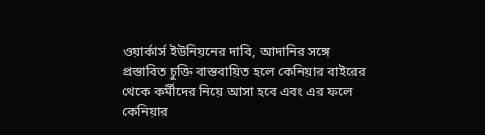ওয়ার্কার্স ইউনিয়নের দাবি, আদানির সঙ্গে প্রস্তাবিত চুক্তি বাস্তবায়িত হলে কেনিয়ার বাইরের থেকে কর্মীদের নিয়ে আসা হবে এবং এর ফলে কেনিয়ার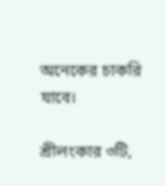অনেকের চাকরি যাবে।

শ্রীলংকার ৩টি,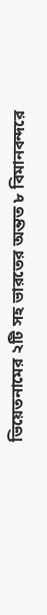ভিয়েতনামের ২টি সহ ভারতের অন্তত ৮ বিমানবন্দরে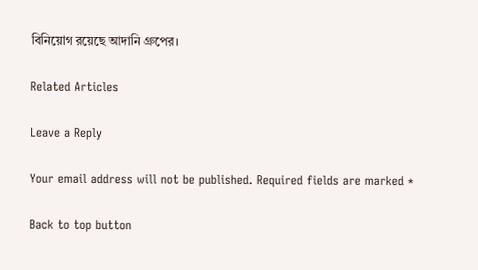বিনিয়োগ রয়েছে আদানি গ্রুপের।

Related Articles

Leave a Reply

Your email address will not be published. Required fields are marked *

Back to top button